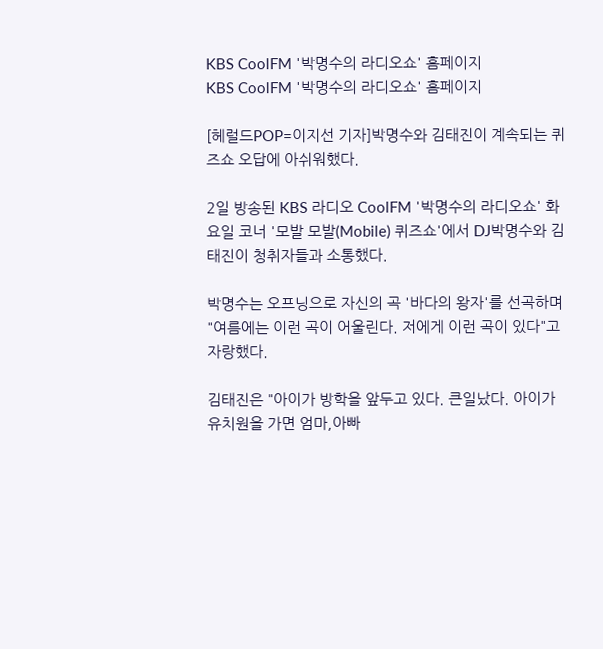KBS CoolFM '박명수의 라디오쇼' 홈페이지
KBS CoolFM '박명수의 라디오쇼' 홈페이지

[헤럴드POP=이지선 기자]박명수와 김태진이 계속되는 퀴즈쇼 오답에 아쉬워했다.

2일 방송된 KBS 라디오 CoolFM '박명수의 라디오쇼' 화요일 코너 '모발 모발(Mobile) 퀴즈쇼'에서 DJ박명수와 김태진이 청취자들과 소통했다.

박명수는 오프닝으로 자신의 곡 '바다의 왕자'를 선곡하며 "여름에는 이런 곡이 어울린다. 저에게 이런 곡이 있다"고 자랑했다.

김태진은 "아이가 방학을 앞두고 있다. 큰일났다. 아이가 유치원을 가면 엄마,아빠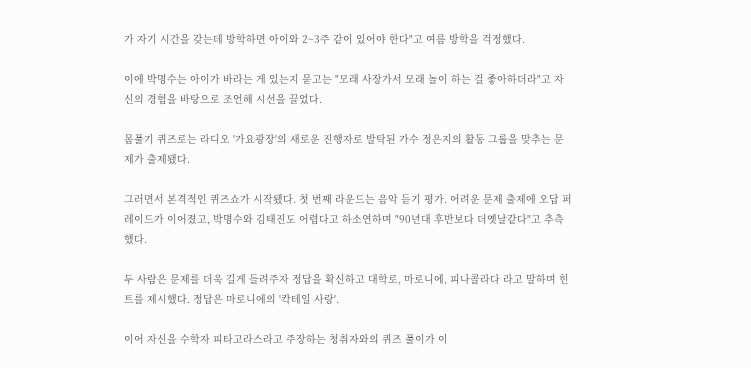가 자기 시간을 갖는데 방학하면 아이와 2~3주 같이 있어야 한다"고 여름 방학을 걱정했다.

이에 박명수는 아이가 바라는 게 있는지 묻고는 "모래 사장가서 모래 놀이 하는 걸 좋아하더라"고 자신의 경험을 바탕으로 조언해 시선을 끌었다.

몸풀기 퀴즈로는 라디오 '가요광장'의 새로운 진행자로 발탁된 가수 정은지의 활동 그룹을 맞추는 문제가 출제됐다.

그러면서 본격적인 퀴즈쇼가 시작됐다. 첫 번째 라운드는 음악 듣기 평가. 어려운 문제 출제에 오답 퍼레이드가 이어졌고, 박명수와 김태진도 어렵다고 하소연하며 "90년대 후반보다 더옛날같다"고 추측했다.

두 사람은 문제를 더욱 길게 들려주자 정답을 확신하고 대학로, 마로니에, 피나콜라다 라고 말하며 힌트를 제시했다. 정답은 마로니에의 '칵테일 사랑'.

이어 자신을 수학자 피타고라스라고 주장하는 청취자와의 퀴즈 풀이가 이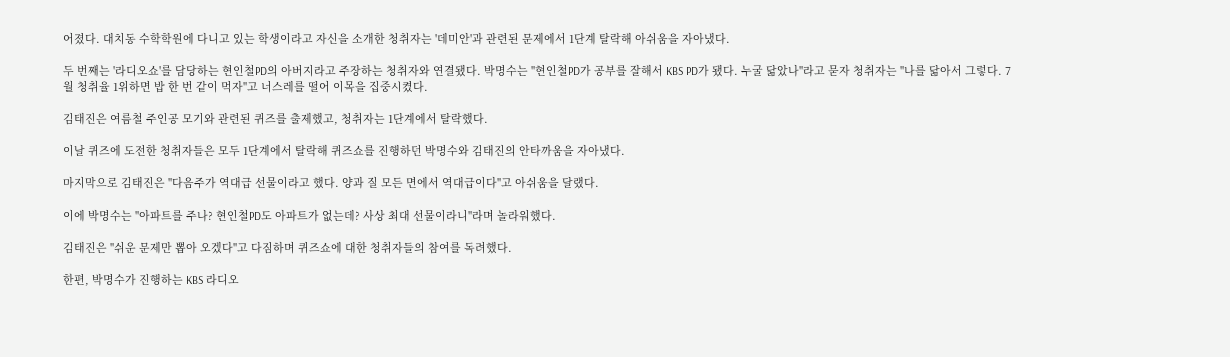어졌다. 대치동 수학학원에 다니고 있는 학생이라고 자신을 소개한 청취자는 '데미안'과 관련된 문제에서 1단계 탈락해 아쉬움을 자아냈다.

두 번째는 '라디오쇼'를 담당하는 현인철PD의 아버지라고 주장하는 청취자와 연결됐다. 박명수는 "현인철PD가 공부를 잘해서 KBS PD가 됐다. 누굴 닮았나"라고 묻자 청취자는 "나를 닮아서 그렇다. 7월 청취율 1위하면 밥 한 번 같이 먹자"고 너스레를 떨어 이목을 집중시켰다.

김태진은 여름철 주인공 모기와 관련된 퀴즈를 출제했고, 청취자는 1단계에서 탈락했다.

이날 퀴즈에 도전한 청취자들은 모두 1단계에서 탈락해 퀴즈쇼를 진행하던 박명수와 김태진의 안타까움을 자아냈다.

마지막으로 김태진은 "다음주가 역대급 선물이라고 했다. 양과 질 모든 면에서 역대급이다"고 아쉬움을 달랬다.

이에 박명수는 "아파트를 주나? 현인철PD도 아파트가 없는데? 사상 최대 선물이라니"라며 놀라워했다.

김태진은 "쉬운 문제만 뽑아 오겠다"고 다짐하며 퀴즈쇼에 대한 청취자들의 참여를 독려했다.

한편, 박명수가 진행하는 KBS 라디오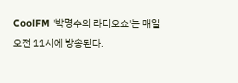CoolFM '박명수의 라디오쇼'는 매일 오전 11시에 방송된다.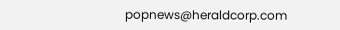popnews@heraldcorp.com